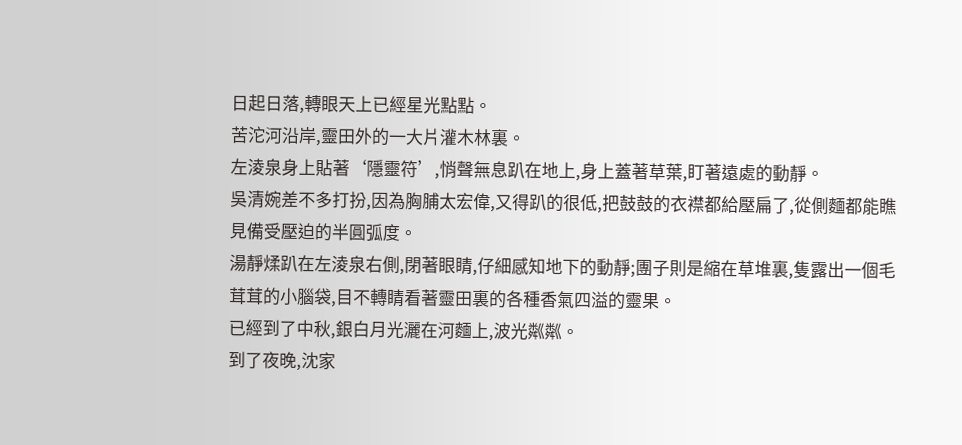日起日落,轉眼天上已經星光點點。
苦沱河沿岸,靈田外的一大片灌木林裏。
左淩泉身上貼著‘隱靈符’,悄聲無息趴在地上,身上蓋著草葉,盯著遠處的動靜。
吳清婉差不多打扮,因為胸脯太宏偉,又得趴的很低,把鼓鼓的衣襟都給壓扁了,從側麵都能瞧見備受壓迫的半圓弧度。
湯靜煣趴在左淩泉右側,閉著眼睛,仔細感知地下的動靜;團子則是縮在草堆裏,隻露出一個毛茸茸的小腦袋,目不轉睛看著靈田裏的各種香氣四溢的靈果。
已經到了中秋,銀白月光灑在河麵上,波光粼粼。
到了夜晚,沈家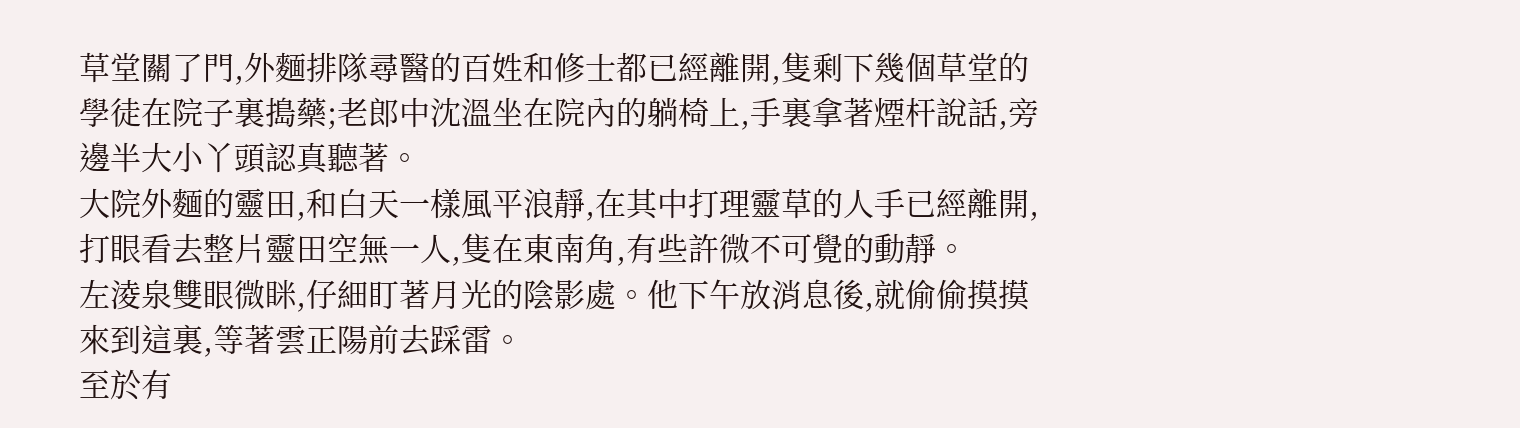草堂關了門,外麵排隊尋醫的百姓和修士都已經離開,隻剩下幾個草堂的學徒在院子裏搗藥;老郎中沈溫坐在院內的躺椅上,手裏拿著煙杆說話,旁邊半大小丫頭認真聽著。
大院外麵的靈田,和白天一樣風平浪靜,在其中打理靈草的人手已經離開,打眼看去整片靈田空無一人,隻在東南角,有些許微不可覺的動靜。
左淩泉雙眼微眯,仔細盯著月光的陰影處。他下午放消息後,就偷偷摸摸來到這裏,等著雲正陽前去踩雷。
至於有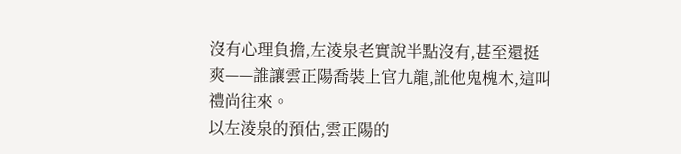沒有心理負擔,左淩泉老實說半點沒有,甚至還挺爽——誰讓雲正陽喬裝上官九龍,訛他鬼槐木,這叫禮尚往來。
以左淩泉的預估,雲正陽的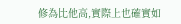修為比他高,實際上也確實如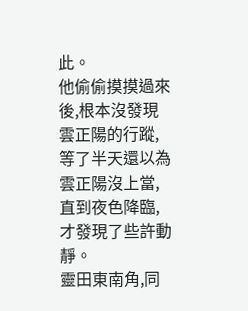此。
他偷偷摸摸過來後,根本沒發現雲正陽的行蹤,等了半天還以為雲正陽沒上當,直到夜色降臨,才發現了些許動靜。
靈田東南角,同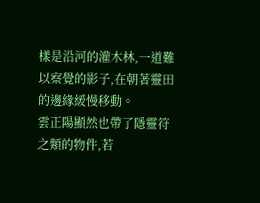樣是沿河的灌木林,一道難以察覺的影子,在朝著靈田的邊緣緩慢移動。
雲正陽顯然也帶了隱靈符之類的物件,若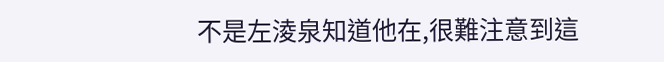不是左淩泉知道他在,很難注意到這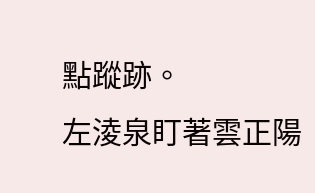點蹤跡。
左淩泉盯著雲正陽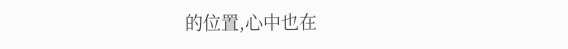的位置,心中也在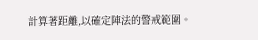計算著距離,以確定陣法的警戒範圍。